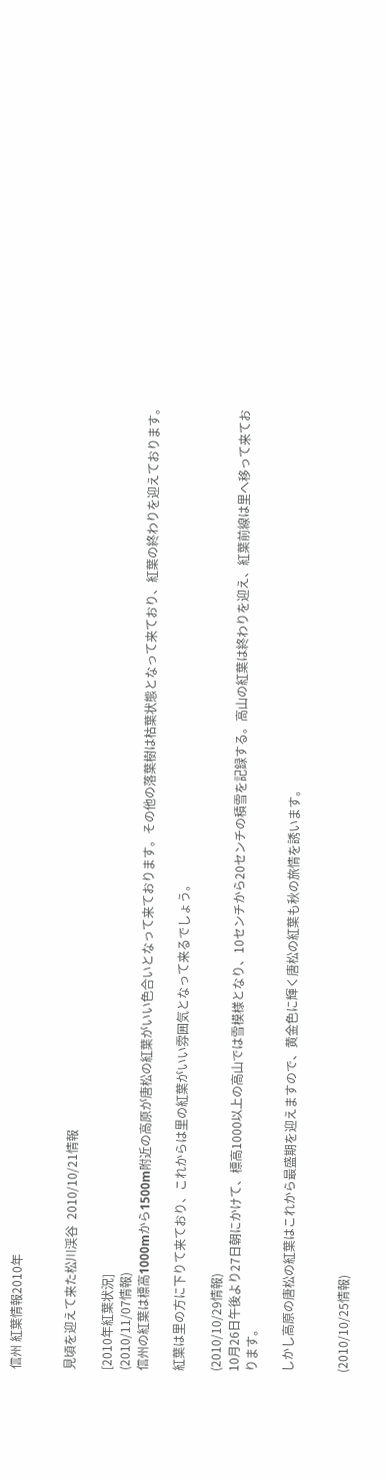信州 紅葉情報2010年


見頃を迎えて来た松川渓谷  2010/10/21情報

[2010年紅葉状況]
(2010/11/07情報)
信州の紅葉は標高1000mから1500m附近の高原が唐松の紅葉がいい色合いとなって来ております。その他の落葉樹は枯葉状態となって来ており、紅葉の終わりを迎えております。

紅葉は里の方に下りて来ており、これからは里の紅葉がいい雰囲気となって来るでしょう。

(2010/10/29情報)
10月26日午後より27日朝にかけて、標高1000以上の高山では雪模様となり、10センチから20センチの積雪を記録する。高山の紅葉は終わりを迎え、紅葉前線は里へ移って来ております。

しかし高原の唐松の紅葉はこれから最盛期を迎えますので、黄金色に輝く唐松の紅葉も秋の旅情を誘います。


(2010/10/25情報)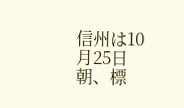信州は10月25日朝、標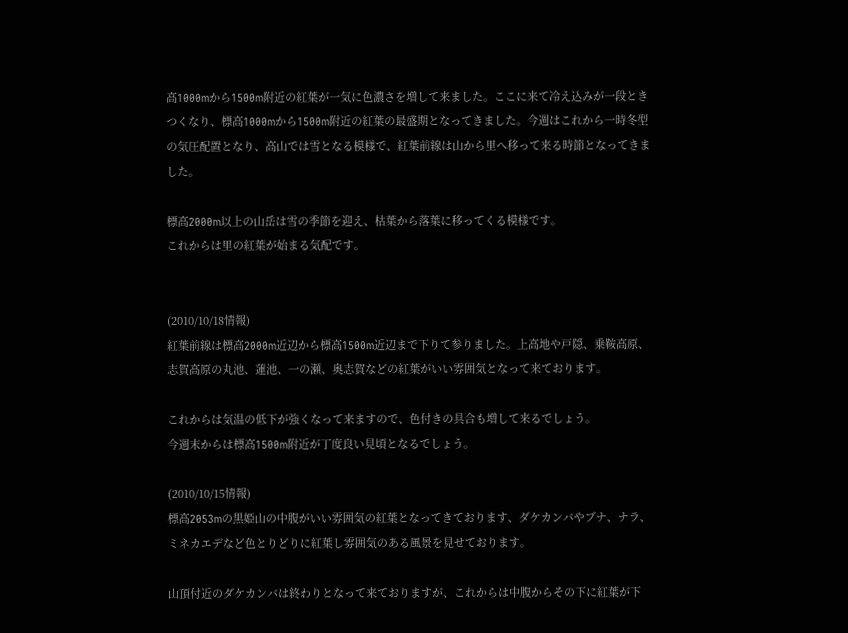高1000mから1500m附近の紅葉が一気に色濃さを増して来ました。ここに来て冷え込みが一段ときつくなり、標高1000mから1500m附近の紅葉の最盛期となってきました。今週はこれから一時冬型の気圧配置となり、高山では雪となる模様で、紅葉前線は山から里へ移って来る時節となってきました。

標高2000m以上の山岳は雪の季節を迎え、枯葉から落葉に移ってくる模様です。
これからは里の紅葉が始まる気配です。


(2010/10/18情報)
紅葉前線は標高2000m近辺から標高1500m近辺まで下りて参りました。上高地や戸隠、乗鞍高原、志賀高原の丸池、蓮池、一の瀬、奥志賀などの紅葉がいい雰囲気となって来ております。

これからは気温の低下が強くなって来ますので、色付きの具合も増して来るでしょう。
今週末からは標高1500m附近が丁度良い見頃となるでしょう。

(2010/10/15情報)
標高2053mの黒姫山の中腹がいい雰囲気の紅葉となってきております、ダケカンバやブナ、ナラ、ミネカエデなど色とりどりに紅葉し雰囲気のある風景を見せております。

山頂付近のダケカンバは終わりとなって来ておりますが、これからは中腹からその下に紅葉が下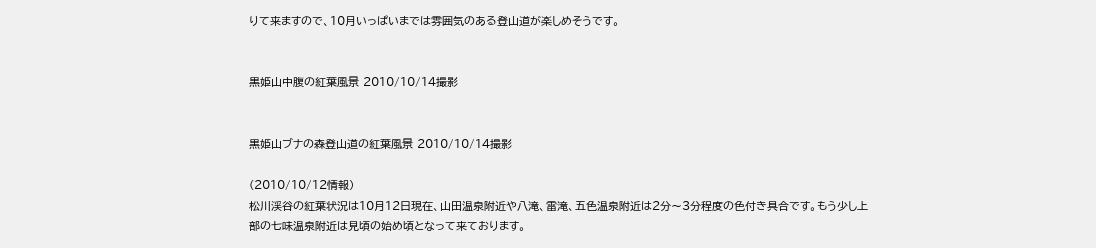りて来ますので、10月いっぱいまでは雰囲気のある登山道が楽しめそうです。


黒姫山中腹の紅葉風景 2010/10/14撮影


黒姫山ブナの森登山道の紅葉風景 2010/10/14撮影

(2010/10/12情報)
松川渓谷の紅葉状況は10月12日現在、山田温泉附近や八滝、雷滝、五色温泉附近は2分〜3分程度の色付き具合です。もう少し上部の七味温泉附近は見頃の始め頃となって来ております。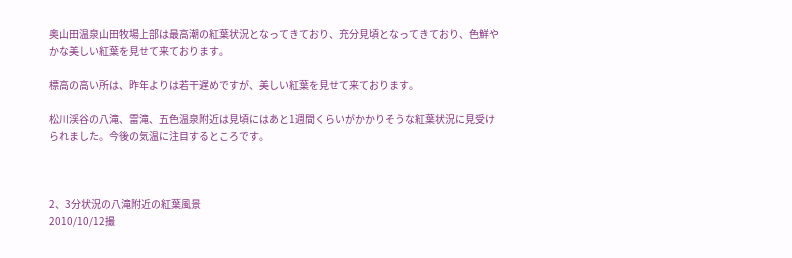奥山田温泉山田牧場上部は最高潮の紅葉状況となってきており、充分見頃となってきており、色鮮やかな美しい紅葉を見せて来ております。

標高の高い所は、昨年よりは若干遅めですが、美しい紅葉を見せて来ております。

松川渓谷の八滝、雷滝、五色温泉附近は見頃にはあと1週間くらいがかかりそうな紅葉状況に見受けられました。今後の気温に注目するところです。



2、3分状況の八滝附近の紅葉風景
2010/10/12撮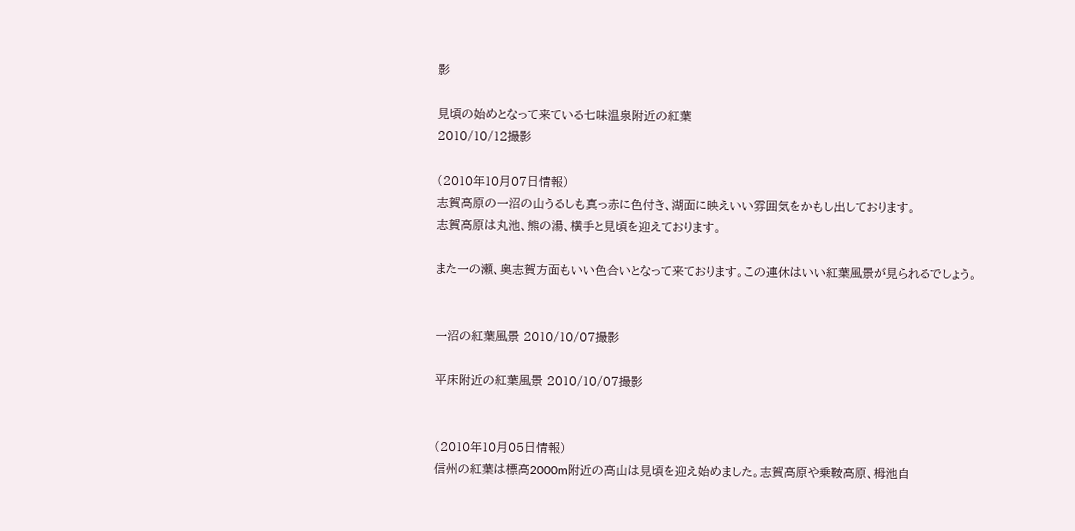影

見頃の始めとなって来ている七味温泉附近の紅葉
2010/10/12撮影

(2010年10月07日情報)
志賀高原の一沼の山うるしも真っ赤に色付き、湖面に映えいい雰囲気をかもし出しております。
志賀高原は丸池、熊の湯、横手と見頃を迎えております。

また一の瀬、奥志賀方面もいい色合いとなって来ております。この連休はいい紅葉風景が見られるでしょう。


一沼の紅葉風景 2010/10/07撮影

平床附近の紅葉風景 2010/10/07撮影


(2010年10月05日情報)
信州の紅葉は標高2000m附近の高山は見頃を迎え始めました。志賀高原や乗鞍高原、栂池自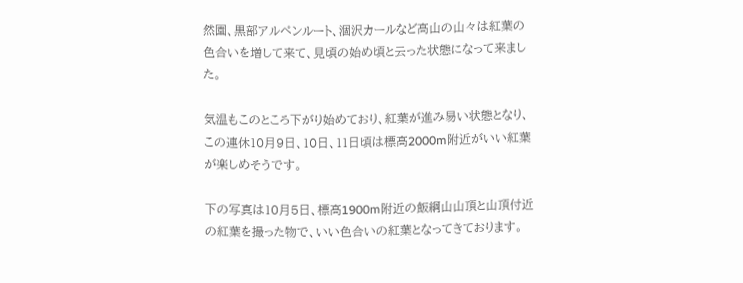然園、黒部アルペンルート、涸沢カールなど高山の山々は紅葉の色合いを増して来て、見頃の始め頃と云った状態になって来ました。

気温もこのところ下がり始めており、紅葉が進み易い状態となり、この連休10月9日、10日、11日頃は標高2000m附近がいい紅葉が楽しめそうです。

下の写真は10月5日、標高1900m附近の飯綱山山頂と山頂付近の紅葉を撮った物で、いい色合いの紅葉となってきております。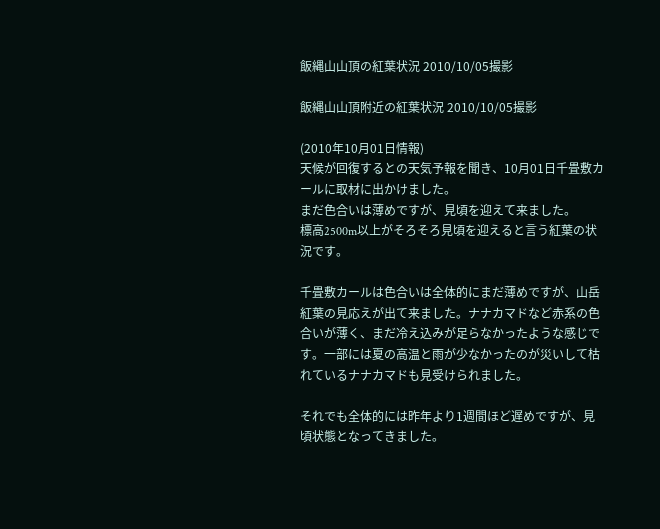飯縄山山頂の紅葉状況 2010/10/05撮影

飯縄山山頂附近の紅葉状況 2010/10/05撮影

(2010年10月01日情報)
天候が回復するとの天気予報を聞き、10月01日千畳敷カールに取材に出かけました。
まだ色合いは薄めですが、見頃を迎えて来ました。
標高2500m以上がそろそろ見頃を迎えると言う紅葉の状況です。

千畳敷カールは色合いは全体的にまだ薄めですが、山岳紅葉の見応えが出て来ました。ナナカマドなど赤系の色合いが薄く、まだ冷え込みが足らなかったような感じです。一部には夏の高温と雨が少なかったのが災いして枯れているナナカマドも見受けられました。

それでも全体的には昨年より1週間ほど遅めですが、見頃状態となってきました。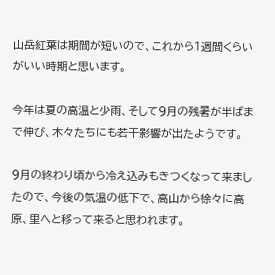山岳紅葉は期間が短いので、これから1週間くらいがいい時期と思います。

今年は夏の高温と少雨、そして9月の残暑が半ばまで伸び、木々たちにも若干影響が出たようです。

9月の終わり頃から冷え込みもきつくなって来ましたので、今後の気温の低下で、高山から徐々に高原、里へと移って来ると思われます。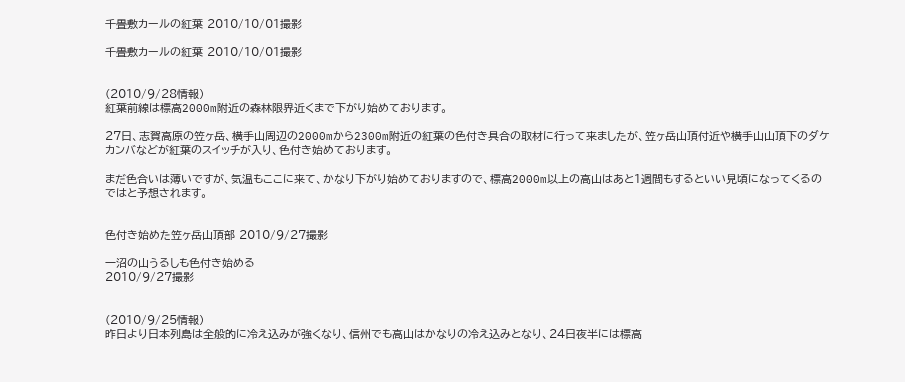千畳敷カールの紅葉 2010/10/01撮影

千畳敷カールの紅葉 2010/10/01撮影


(2010/9/28情報)
紅葉前線は標高2000m附近の森林限界近くまで下がり始めております。

27日、志賀高原の笠ヶ岳、横手山周辺の2000mから2300m附近の紅葉の色付き具合の取材に行って来ましたが、笠ヶ岳山頂付近や横手山山頂下のダケカンバなどが紅葉のスイッチが入り、色付き始めております。

まだ色合いは薄いですが、気温もここに来て、かなり下がり始めておりますので、標高2000m以上の高山はあと1週間もするといい見頃になってくるのではと予想されます。


色付き始めた笠ヶ岳山頂部 2010/9/27撮影

一沼の山うるしも色付き始める
2010/9/27撮影


(2010/9/25情報)
昨日より日本列島は全般的に冷え込みが強くなり、信州でも高山はかなりの冷え込みとなり、24日夜半には標高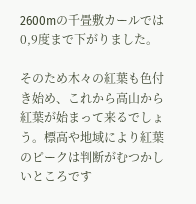2600mの千畳敷カールでは0,9度まで下がりました。

そのため木々の紅葉も色付き始め、これから高山から紅葉が始まって来るでしょう。標高や地域により紅葉のピークは判断がむつかしいところです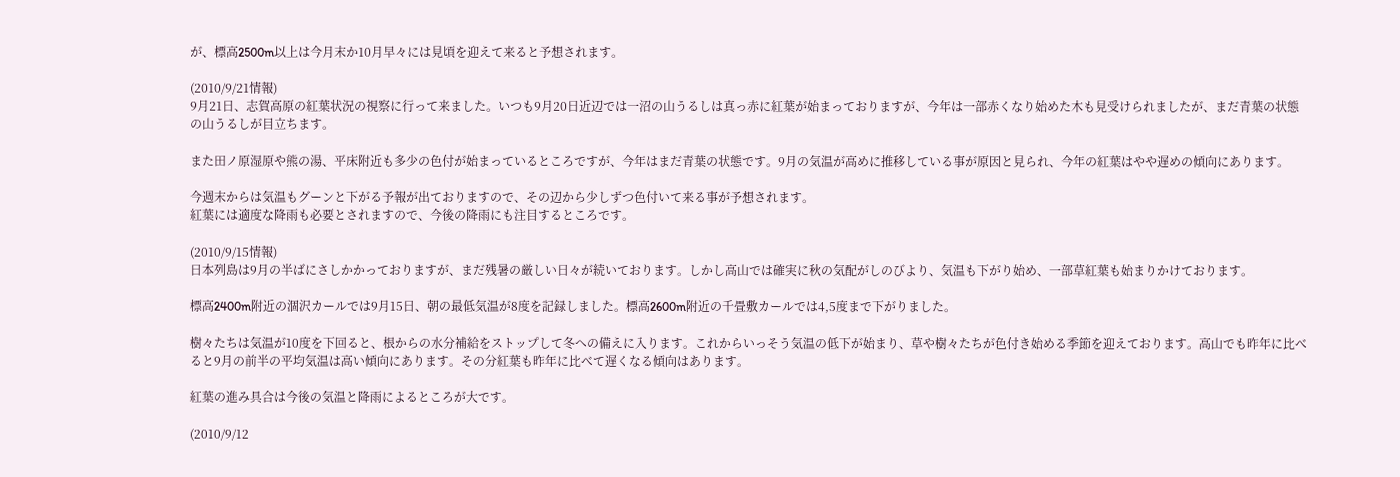が、標高2500m以上は今月末か10月早々には見頃を迎えて来ると予想されます。

(2010/9/21情報)
9月21日、志賀高原の紅葉状況の視察に行って来ました。いつも9月20日近辺では一沼の山うるしは真っ赤に紅葉が始まっておりますが、今年は一部赤くなり始めた木も見受けられましたが、まだ青葉の状態の山うるしが目立ちます。

また田ノ原湿原や熊の湯、平床附近も多少の色付が始まっているところですが、今年はまだ青葉の状態です。9月の気温が高めに推移している事が原因と見られ、今年の紅葉はやや遅めの傾向にあります。

今週末からは気温もグーンと下がる予報が出ておりますので、その辺から少しずつ色付いて来る事が予想されます。
紅葉には適度な降雨も必要とされますので、今後の降雨にも注目するところです。

(2010/9/15情報)
日本列島は9月の半ばにさしかかっておりますが、まだ残暑の厳しい日々が続いております。しかし高山では確実に秋の気配がしのびより、気温も下がり始め、一部草紅葉も始まりかけております。

標高2400m附近の涸沢カールでは9月15日、朝の最低気温が8度を記録しました。標高2600m附近の千畳敷カールでは4,5度まで下がりました。

樹々たちは気温が10度を下回ると、根からの水分補給をストップして冬への備えに入ります。これからいっそう気温の低下が始まり、草や樹々たちが色付き始める季節を迎えております。高山でも昨年に比べると9月の前半の平均気温は高い傾向にあります。その分紅葉も昨年に比べて遅くなる傾向はあります。

紅葉の進み具合は今後の気温と降雨によるところが大です。

(2010/9/12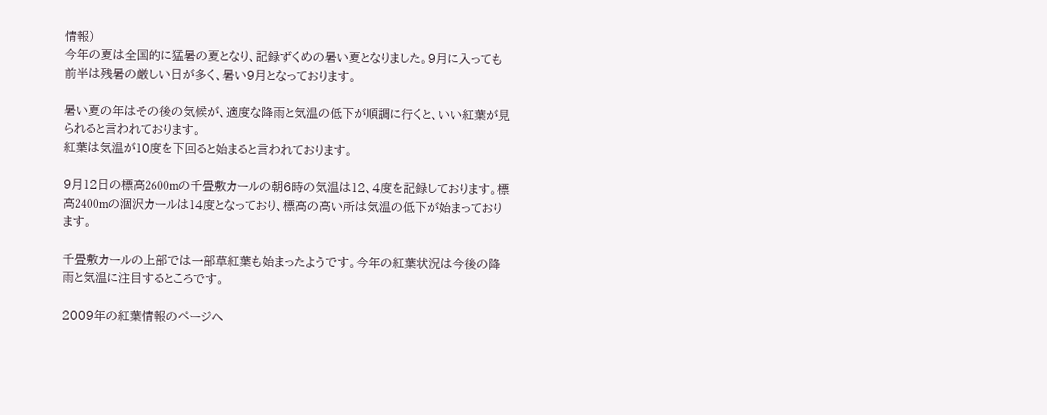情報)
今年の夏は全国的に猛暑の夏となり、記録ずくめの暑い夏となりました。9月に入っても前半は残暑の厳しい日が多く、暑い9月となっております。

暑い夏の年はその後の気候が、適度な降雨と気温の低下が順調に行くと、いい紅葉が見られると言われております。
紅葉は気温が10度を下回ると始まると言われております。

9月12日の標高2600mの千畳敷カールの朝6時の気温は12、4度を記録しております。標高2400mの涸沢カールは14度となっており、標高の高い所は気温の低下が始まっております。

千畳敷カールの上部では一部草紅葉も始まったようです。今年の紅葉状況は今後の降雨と気温に注目するところです。

2009年の紅葉情報のページへ